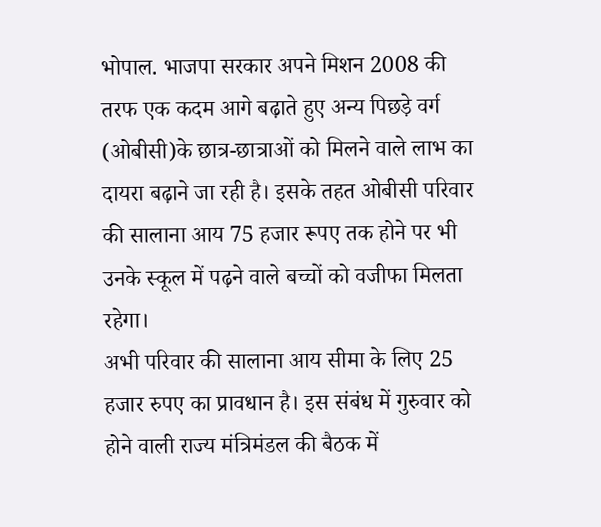भोपाल. भाजपा सरकार अपने मिशन 2008 की तरफ एक कदम आगे बढ़ाते हुए अन्य पिछड़े वर्ग (ओबीसी)के छात्र-छात्राओं को मिलने वाले लाभ का दायरा बढ़ाने जा रही है। इसके तहत ओबीसी परिवार की सालाना आय 75 हजार रूपए तक होने पर भी उनके स्कूल में पढ़ने वाले बच्चों को वजीफा मिलता रहेगा।
अभी परिवार की सालाना आय सीमा के लिए 25 हजार रुपए का प्रावधान है। इस संबंध में गुरुवार को होने वाली राज्य मंत्रिमंडल की बैठक में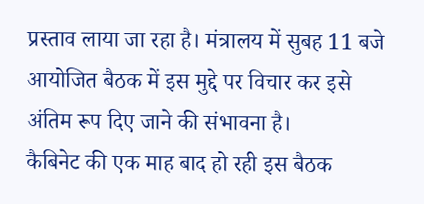प्रस्ताव लाया जा रहा है। मंत्रालय में सुबह 11 बजे आयोजित बैठक में इस मुद्दे पर विचार कर इसे अंतिम रूप दिए जाने की संभावना है।
कैबिनेट की एक माह बाद हो रही इस बैठक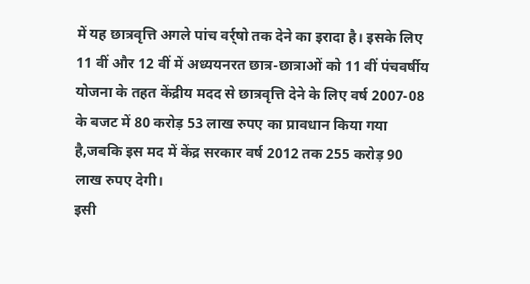में यह छात्रवृत्ति अगले पांच वर्र्षो तक देने का इरादा है। इसके लिए 11 वीं और 12 वीं में अध्ययनरत छात्र-छात्राओं को 11 वीं पंचवर्षीय योजना के तहत केंद्रीय मदद से छात्रवृत्ति देने के लिए वर्ष 2007-08 के बजट में 80 करोड़ 53 लाख रुपए का प्रावधान किया गया है,जबकि इस मद में केंद्र सरकार वर्ष 2012 तक 255 करोड़ 90 लाख रुपए देगी।
इसी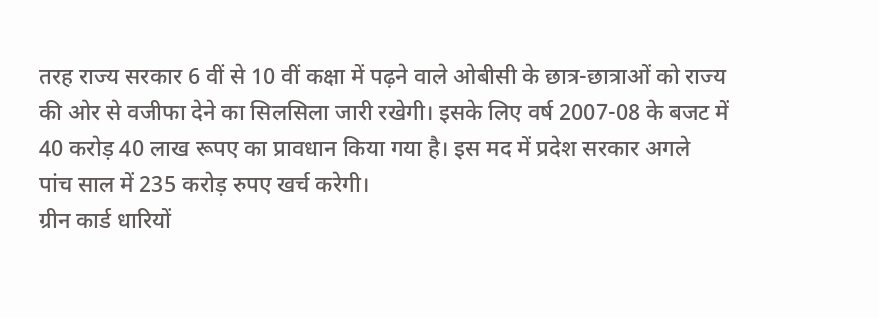तरह राज्य सरकार 6 वीं से 10 वीं कक्षा में पढ़ने वाले ओबीसी के छात्र-छात्राओं को राज्य की ओर से वजीफा देने का सिलसिला जारी रखेगी। इसके लिए वर्ष 2007-08 के बजट में 40 करोड़ 40 लाख रूपए का प्रावधान किया गया है। इस मद में प्रदेश सरकार अगले पांच साल में 235 करोड़ रुपए खर्च करेगी।
ग्रीन कार्ड धारियों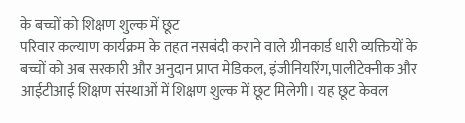के बच्चों को शिक्षण शुल्क में छूट
परिवार कल्याण कार्यक्रम के तहत नसबंदी कराने वाले ग्रीनकार्ड धारी व्यक्तियों के बच्चों को अब सरकारी और अनुदान प्राप्त मेडिकल, इंजीनियरिंग,पालीटेक्नीक और आईटीआई शिक्षण संस्थाओं में शिक्षण शुल्क में छूट मिलेगी। यह छूट केवल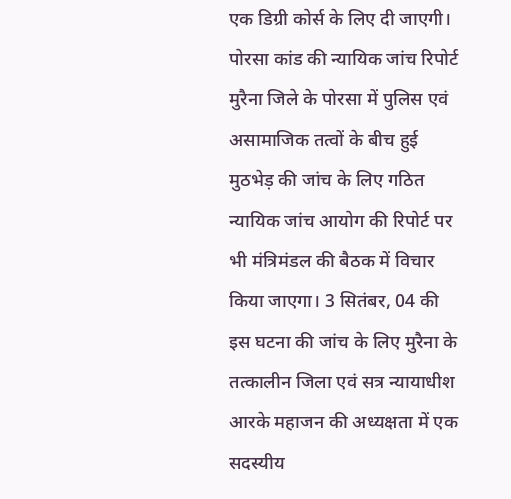एक डिग्री कोर्स के लिए दी जाएगी।
पोरसा कांड की न्यायिक जांच रिपोर्ट
मुरैना जिले के पोरसा में पुलिस एवं असामाजिक तत्वों के बीच हुई मुठभेड़ की जांच के लिए गठित न्यायिक जांच आयोग की रिपोर्ट पर भी मंत्रिमंडल की बैठक में विचार किया जाएगा। 3 सितंबर, 04 की इस घटना की जांच के लिए मुरैना के तत्कालीन जिला एवं सत्र न्यायाधीश आरके महाजन की अध्यक्षता में एक सदस्यीय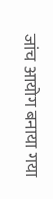जांच आयोग बनाया गया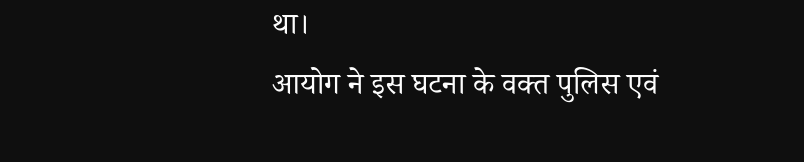था।
आयोग ने इस घटना के वक्त पुलिस एवं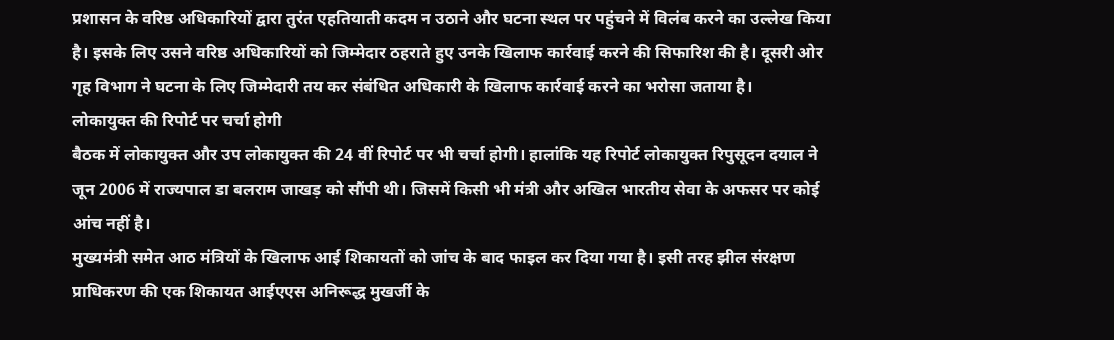प्रशासन के वरिष्ठ अधिकारियों द्वारा तुरंत एहतियाती कदम न उठाने और घटना स्थल पर पहुंचने में विलंब करने का उल्लेख किया है। इसके लिए उसने वरिष्ठ अधिकारियों को जिम्मेदार ठहराते हुए उनके खिलाफ कार्रवाई करने की सिफारिश की है। दूसरी ओर गृह विभाग ने घटना के लिए जिम्मेदारी तय कर संबंधित अधिकारी के खिलाफ कार्रवाई करने का भरोसा जताया है।
लोकायुक्त की रिपोर्ट पर चर्चा होगी
बैठक में लोकायुक्त और उप लोकायुक्त की 24 वीं रिपोर्ट पर भी चर्चा होगी। हालांकि यह रिपोर्ट लोकायुक्त रिपुसूदन दयाल ने जून 2006 में राज्यपाल डा बलराम जाखड़ को सौंपी थी। जिसमें किसी भी मंत्री और अखिल भारतीय सेवा के अफसर पर कोई आंच नहीं है।
मुख्यमंत्री समेत आठ मंत्रियों के खिलाफ आई शिकायतों को जांच के बाद फाइल कर दिया गया है। इसी तरह झील संरक्षण प्राधिकरण की एक शिकायत आईएएस अनिरूद्ध मुखर्जी के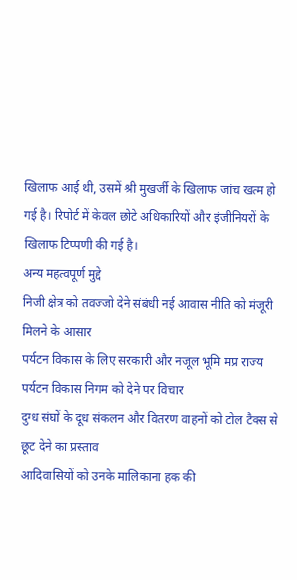खिलाफ आई थी, उसमें श्री मुखर्जी के खिलाफ जांच खत्म हो गई है। रिपोर्ट में केवल छोटे अधिकारियों और इंजीनियरों के खिलाफ टिप्पणी की गई है।
अन्य महत्वपूर्ण मुद्दे
निजी क्षेत्र को तवज्जो देने संबंधी नई आवास नीति को मंजूरी मिलने के आसार
पर्यटन विकास के लिए सरकारी और नजूल भूमि मप्र राज्य पर्यटन विकास निगम को देने पर विचार
दुग्ध संघों के दूध संकलन और वितरण वाहनों को टोल टैक्स से छूट देने का प्रस्ताव
आदिवासियों को उनके मालिकाना हक की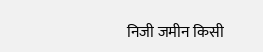निजी जमीन किसी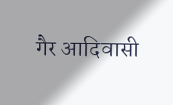गैर आदिवासी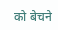को बेचने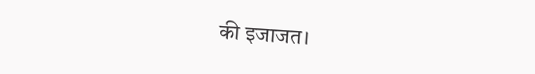की इजाजत।